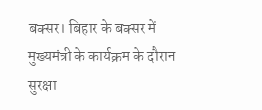बक्सर। बिहार के बक्सर में मुख्यमंत्री के कार्यक्रम के दौरान सुरक्षा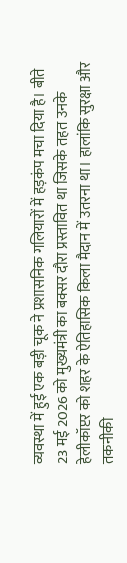व्यवस्था में हुई एक बड़ी चूक ने प्रशासनिक गलियारों में हड़कंप मचा दिया है। बीते 23 मई 2026 को मुख्यमंत्री का बक्सर दौरा प्रस्तावित था जिसके तहत उनके हेलीकॉप्टर को शहर के ऐतिहासिक किला मैदान में उतरना था। हालांकि सुरक्षा और तकनीकी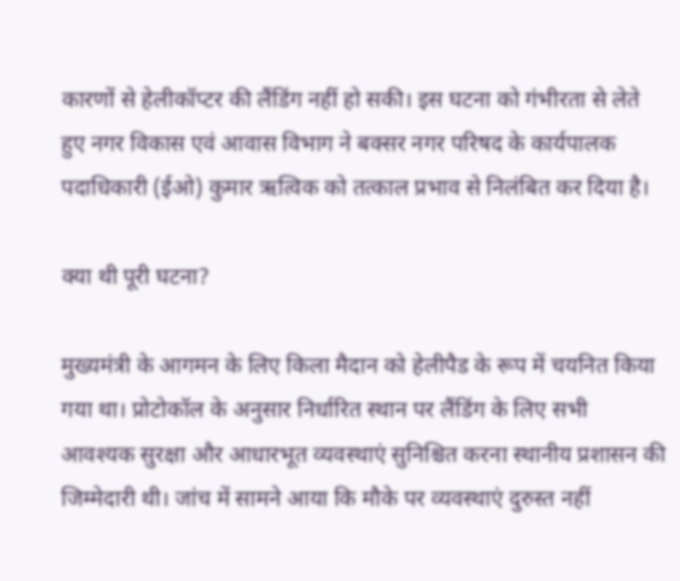कारणों से हेलीकॉप्टर की लैंडिंग नहीं हो सकी। इस घटना को गंभीरता से लेते हुए नगर विकास एवं आवास विभाग ने बक्सर नगर परिषद के कार्यपालक पदाधिकारी (ईओ) कुमार ऋत्विक को तत्काल प्रभाव से निलंबित कर दिया है।

क्या थी पूरी घटना?

मुख्यमंत्री के आगमन के लिए किला मैदान को हेलीपैड के रूप में चयनित किया गया था। प्रोटोकॉल के अनुसार निर्धारित स्थान पर लैंडिंग के लिए सभी आवश्यक सुरक्षा और आधारभूत व्यवस्थाएं सुनिश्चित करना स्थानीय प्रशासन की जिम्मेदारी थी। जांच में सामने आया कि मौके पर व्यवस्थाएं दुरुस्त नहीं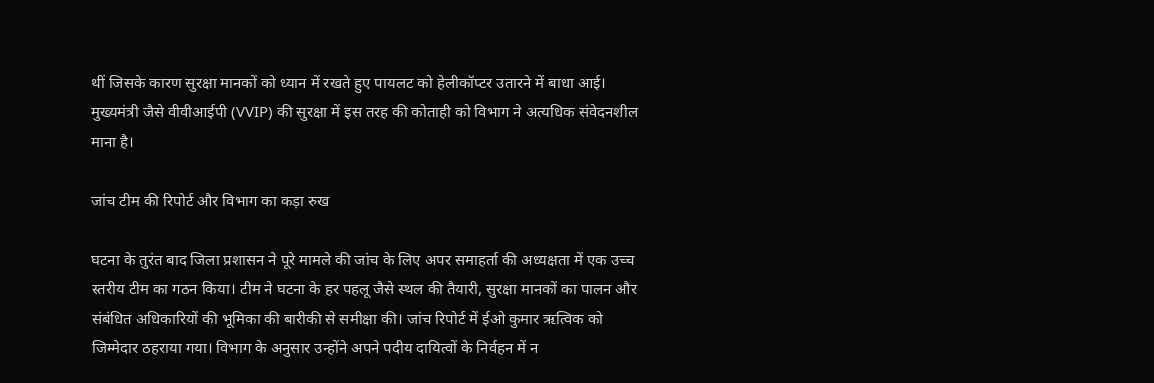थीं जिसके कारण सुरक्षा मानकों को ध्यान में रखते हुए पायलट को हेलीकॉप्टर उतारने में बाधा आई। मुख्यमंत्री जैसे वीवीआईपी (VVIP) की सुरक्षा में इस तरह की कोताही को विभाग ने अत्यधिक संवेदनशील माना है।

जांच टीम की रिपोर्ट और विभाग का कड़ा रुख

घटना के तुरंत बाद जिला प्रशासन ने पूरे मामले की जांच के लिए अपर समाहर्ता की अध्यक्षता में एक उच्च स्तरीय टीम का गठन किया। टीम ने घटना के हर पहलू जैसे स्थल की तैयारी, सुरक्षा मानकों का पालन और संबंधित अधिकारियों की भूमिका की बारीकी से समीक्षा की। जांच रिपोर्ट में ईओ कुमार ऋत्विक को जिम्मेदार ठहराया गया। विभाग के अनुसार उन्होंने अपने पदीय दायित्वों के निर्वहन में न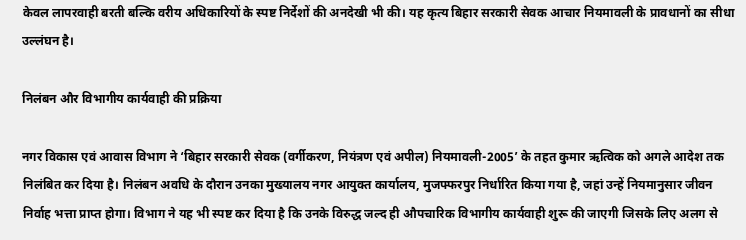केवल लापरवाही बरती बल्कि वरीय अधिकारियों के स्पष्ट निर्देशों की अनदेखी भी की। यह कृत्य बिहार सरकारी सेवक आचार नियमावली के प्रावधानों का सीधा उल्लंघन है।

निलंबन और विभागीय कार्यवाही की प्रक्रिया

नगर विकास एवं आवास विभाग ने ‘बिहार सरकारी सेवक (वर्गीकरण, नियंत्रण एवं अपील) नियमावली-2005’ के तहत कुमार ऋत्विक को अगले आदेश तक निलंबित कर दिया है। निलंबन अवधि के दौरान उनका मुख्यालय नगर आयुक्त कार्यालय, मुजफ्फरपुर निर्धारित किया गया है, जहां उन्हें नियमानुसार जीवन निर्वाह भत्ता प्राप्त होगा। विभाग ने यह भी स्पष्ट कर दिया है कि उनके विरुद्ध जल्द ही औपचारिक विभागीय कार्यवाही शुरू की जाएगी जिसके लिए अलग से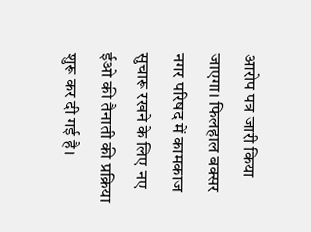आरोप पत्र जारी किया जाएगा। फिलहाल बक्सर नगर परिषद में कामकाज सुचारू रखने के लिए नए ईओ की तैनाती की प्रक्रिया शुरू कर दी गई है।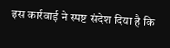इस कार्रवाई ने स्पष्ट संदेश दिया है कि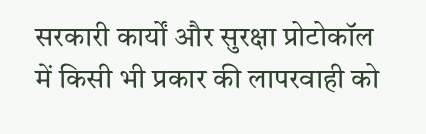सरकारी कार्यों और सुरक्षा प्रोटोकॉल में किसी भी प्रकार की लापरवाही को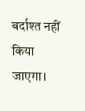बर्दाश्त नहीं किया जाएगा।